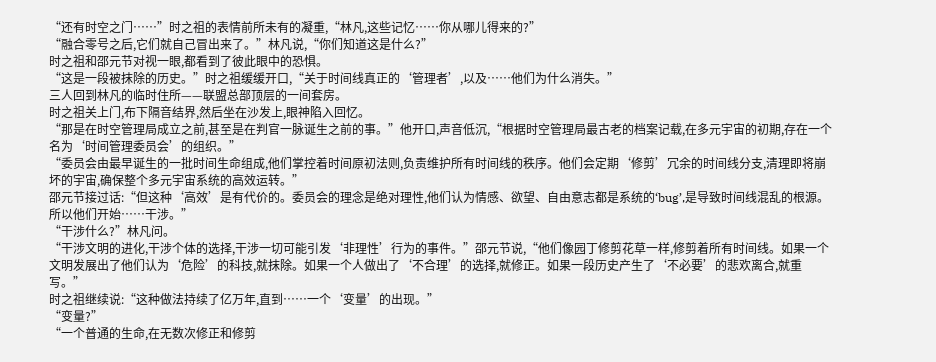“还有时空之门……”时之祖的表情前所未有的凝重,“林凡,这些记忆……你从哪儿得来的?”
“融合零号之后,它们就自己冒出来了。”林凡说,“你们知道这是什么?”
时之祖和邵元节对视一眼,都看到了彼此眼中的恐惧。
“这是一段被抹除的历史。”时之祖缓缓开口,“关于时间线真正的‘管理者’,以及……他们为什么消失。”
三人回到林凡的临时住所——联盟总部顶层的一间套房。
时之祖关上门,布下隔音结界,然后坐在沙发上,眼神陷入回忆。
“那是在时空管理局成立之前,甚至是在判官一脉诞生之前的事。”他开口,声音低沉,“根据时空管理局最古老的档案记载,在多元宇宙的初期,存在一个名为‘时间管理委员会’的组织。”
“委员会由最早诞生的一批时间生命组成,他们掌控着时间原初法则,负责维护所有时间线的秩序。他们会定期‘修剪’冗余的时间线分支,清理即将崩坏的宇宙,确保整个多元宇宙系统的高效运转。”
邵元节接过话:“但这种‘高效’是有代价的。委员会的理念是绝对理性,他们认为情感、欲望、自由意志都是系统的‘bug’,是导致时间线混乱的根源。所以他们开始……干涉。”
“干涉什么?”林凡问。
“干涉文明的进化,干涉个体的选择,干涉一切可能引发‘非理性’行为的事件。”邵元节说,“他们像园丁修剪花草一样,修剪着所有时间线。如果一个文明发展出了他们认为‘危险’的科技,就抹除。如果一个人做出了‘不合理’的选择,就修正。如果一段历史产生了‘不必要’的悲欢离合,就重写。”
时之祖继续说:“这种做法持续了亿万年,直到……一个‘变量’的出现。”
“变量?”
“一个普通的生命,在无数次修正和修剪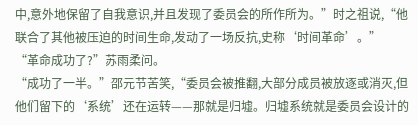中,意外地保留了自我意识,并且发现了委员会的所作所为。”时之祖说,“他联合了其他被压迫的时间生命,发动了一场反抗,史称‘时间革命’。”
“革命成功了?”苏雨柔问。
“成功了一半。”邵元节苦笑,“委员会被推翻,大部分成员被放逐或消灭,但他们留下的‘系统’还在运转——那就是归墟。归墟系统就是委员会设计的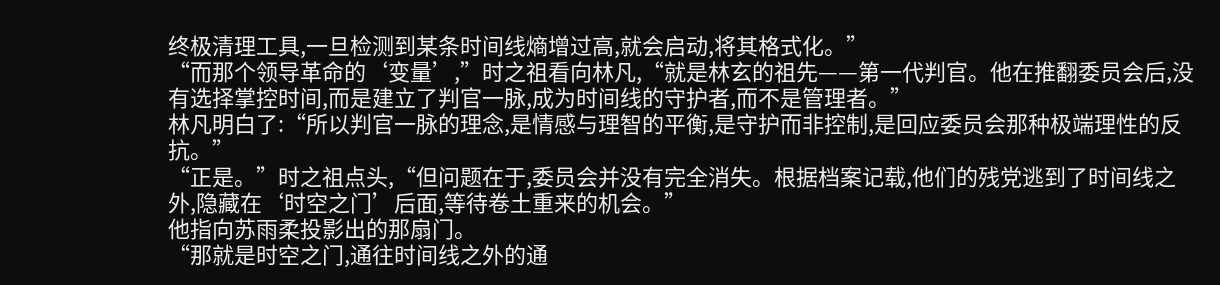终极清理工具,一旦检测到某条时间线熵增过高,就会启动,将其格式化。”
“而那个领导革命的‘变量’,”时之祖看向林凡,“就是林玄的祖先——第一代判官。他在推翻委员会后,没有选择掌控时间,而是建立了判官一脉,成为时间线的守护者,而不是管理者。”
林凡明白了:“所以判官一脉的理念,是情感与理智的平衡,是守护而非控制,是回应委员会那种极端理性的反抗。”
“正是。”时之祖点头,“但问题在于,委员会并没有完全消失。根据档案记载,他们的残党逃到了时间线之外,隐藏在‘时空之门’后面,等待卷土重来的机会。”
他指向苏雨柔投影出的那扇门。
“那就是时空之门,通往时间线之外的通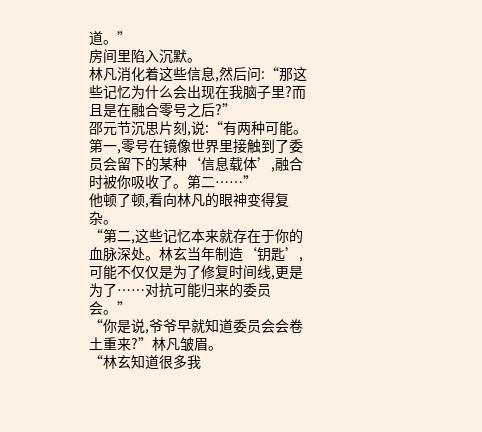道。”
房间里陷入沉默。
林凡消化着这些信息,然后问:“那这些记忆为什么会出现在我脑子里?而且是在融合零号之后?”
邵元节沉思片刻,说:“有两种可能。第一,零号在镜像世界里接触到了委员会留下的某种‘信息载体’,融合时被你吸收了。第二……”
他顿了顿,看向林凡的眼神变得复杂。
“第二,这些记忆本来就存在于你的血脉深处。林玄当年制造‘钥匙’,可能不仅仅是为了修复时间线,更是为了……对抗可能归来的委员会。”
“你是说,爷爷早就知道委员会会卷土重来?”林凡皱眉。
“林玄知道很多我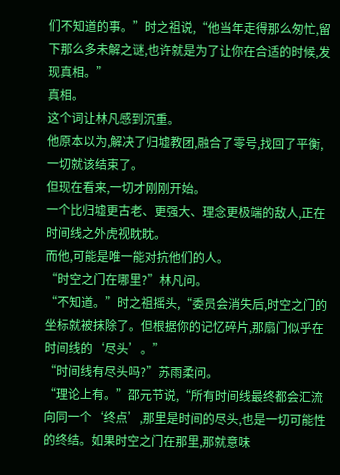们不知道的事。”时之祖说,“他当年走得那么匆忙,留下那么多未解之谜,也许就是为了让你在合适的时候,发现真相。”
真相。
这个词让林凡感到沉重。
他原本以为,解决了归墟教团,融合了零号,找回了平衡,一切就该结束了。
但现在看来,一切才刚刚开始。
一个比归墟更古老、更强大、理念更极端的敌人,正在时间线之外虎视眈眈。
而他,可能是唯一能对抗他们的人。
“时空之门在哪里?”林凡问。
“不知道。”时之祖摇头,“委员会消失后,时空之门的坐标就被抹除了。但根据你的记忆碎片,那扇门似乎在时间线的‘尽头’。”
“时间线有尽头吗?”苏雨柔问。
“理论上有。”邵元节说,“所有时间线最终都会汇流向同一个‘终点’,那里是时间的尽头,也是一切可能性的终结。如果时空之门在那里,那就意味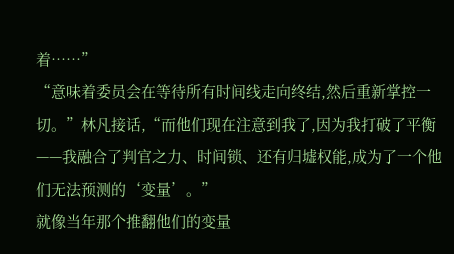着……”
“意味着委员会在等待所有时间线走向终结,然后重新掌控一切。”林凡接话,“而他们现在注意到我了,因为我打破了平衡——我融合了判官之力、时间锁、还有归墟权能,成为了一个他们无法预测的‘变量’。”
就像当年那个推翻他们的变量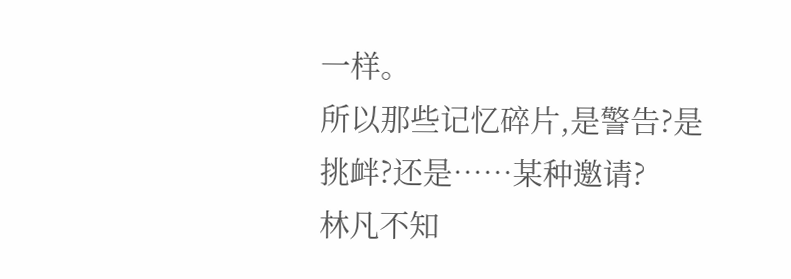一样。
所以那些记忆碎片,是警告?是挑衅?还是……某种邀请?
林凡不知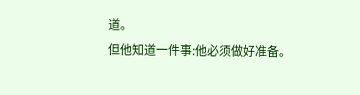道。
但他知道一件事:他必须做好准备。